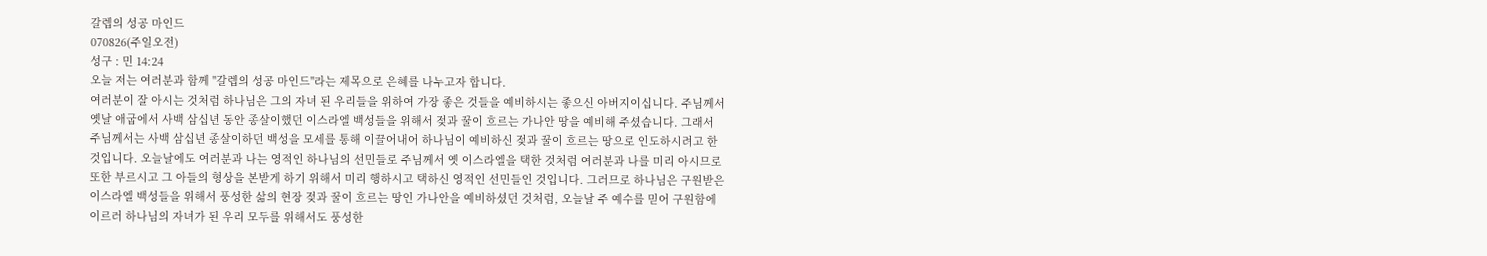갈렙의 성공 마인드
070826(주일오전)
성구 : 민 14:24
오늘 저는 여러분과 함께 "갈렙의 성공 마인드"라는 제목으로 은혜를 나누고자 합니다.
여러분이 잘 아시는 것처럼 하나님은 그의 자녀 된 우리들을 위하여 가장 좋은 것들을 예비하시는 좋으신 아버지이십니다. 주님께서 옛날 애굽에서 사백 삼십년 동안 종살이했던 이스라엘 백성들을 위해서 젖과 꿀이 흐르는 가나안 땅을 예비해 주셨습니다. 그래서 주님께서는 사백 삼십년 종살이하던 백성을 모세를 통해 이끌어내어 하나님이 예비하신 젖과 꿀이 흐르는 땅으로 인도하시려고 한 것입니다. 오늘날에도 여러분과 나는 영적인 하나님의 선민들로 주님께서 옛 이스라엘을 택한 것처럼 여러분과 나를 미리 아시므로 또한 부르시고 그 아들의 형상을 본받게 하기 위해서 미리 행하시고 택하신 영적인 선민들인 것입니다. 그러므로 하나님은 구원받은 이스라엘 백성들을 위해서 풍성한 삶의 현장 젖과 꿀이 흐르는 땅인 가나안을 예비하셨던 것처럼, 오늘날 주 예수를 믿어 구원함에 이르러 하나님의 자녀가 된 우리 모두를 위해서도 풍성한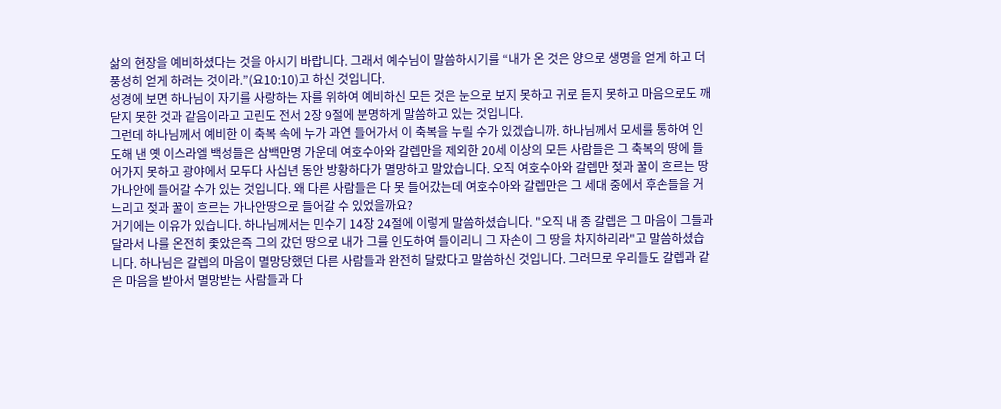삶의 현장을 예비하셨다는 것을 아시기 바랍니다. 그래서 예수님이 말씀하시기를 “내가 온 것은 양으로 생명을 얻게 하고 더 풍성히 얻게 하려는 것이라.”(요10:10)고 하신 것입니다.
성경에 보면 하나님이 자기를 사랑하는 자를 위하여 예비하신 모든 것은 눈으로 보지 못하고 귀로 듣지 못하고 마음으로도 깨닫지 못한 것과 같음이라고 고린도 전서 2장 9절에 분명하게 말씀하고 있는 것입니다.
그런데 하나님께서 예비한 이 축복 속에 누가 과연 들어가서 이 축복을 누릴 수가 있겠습니까. 하나님께서 모세를 통하여 인도해 낸 옛 이스라엘 백성들은 삼백만명 가운데 여호수아와 갈렙만을 제외한 20세 이상의 모든 사람들은 그 축복의 땅에 들어가지 못하고 광야에서 모두다 사십년 동안 방황하다가 멸망하고 말았습니다. 오직 여호수아와 갈렙만 젖과 꿀이 흐르는 땅 가나안에 들어갈 수가 있는 것입니다. 왜 다른 사람들은 다 못 들어갔는데 여호수아와 갈렙만은 그 세대 중에서 후손들을 거느리고 젖과 꿀이 흐르는 가나안땅으로 들어갈 수 있었을까요?
거기에는 이유가 있습니다. 하나님께서는 민수기 14장 24절에 이렇게 말씀하셨습니다. "오직 내 종 갈렙은 그 마음이 그들과 달라서 나를 온전히 좇았은즉 그의 갔던 땅으로 내가 그를 인도하여 들이리니 그 자손이 그 땅을 차지하리라"고 말씀하셨습니다. 하나님은 갈렙의 마음이 멸망당했던 다른 사람들과 완전히 달랐다고 말씀하신 것입니다. 그러므로 우리들도 갈렙과 같은 마음을 받아서 멸망받는 사람들과 다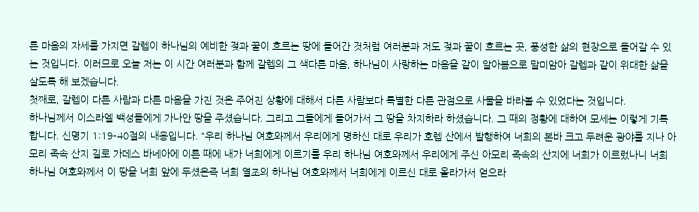른 마음의 자세를 가지면 갈렙이 하나님의 예비한 젖과 꿀이 흐르는 땅에 들어간 것처럼 여러분과 저도 젖과 꿀이 흐르는 곳, 풍성한 삶의 현장으로 들어갈 수 있는 것입니다. 이러므로 오늘 저는 이 시간 여러분과 함께 갈렙의 그 색다른 마음, 하나님이 사랑하는 마음을 같이 알아봄으로 말미암아 갈렙과 같이 위대한 삶을 살도록 해 보겠습니다.
첫째로, 갈렙이 다른 사람과 다른 마음을 가진 것은 주어진 상황에 대해서 다른 사람보다 특별한 다른 관점으로 사물을 바라볼 수 있었다는 것입니다.
하나님께서 이스라엘 백성들에게 가나안 땅을 주셨습니다. 그리고 그들에게 들어가서 그 땅을 차지하라 하셨습니다. 그 때의 정황에 대하여 모세는 이렇게 기록합니다. 신명기 1:19-40절의 내용입니다. “우리 하나님 여호와께서 우리에게 명하신 대로 우리가 호렙 산에서 발행하여 너희의 본바 크고 두려운 광야를 지나 아모리 족속 산지 길로 가데스 바네아에 이른 때에 내가 너희에게 이르기를 우리 하나님 여호와께서 우리에게 주신 아모리 족속의 산지에 너희가 이르렀나니 너희 하나님 여호와께서 이 땅을 너희 앞에 두셨은즉 너희 열조의 하나님 여호와께서 너희에게 이르신 대로 올라가서 얻으라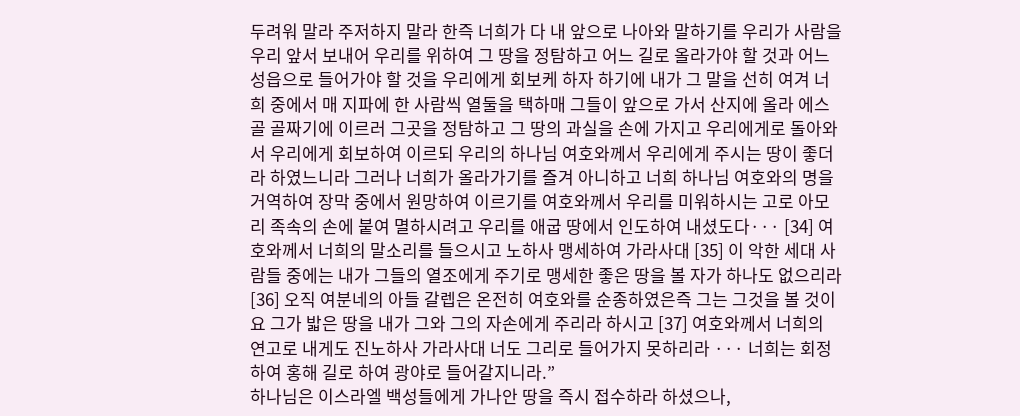두려워 말라 주저하지 말라 한즉 너희가 다 내 앞으로 나아와 말하기를 우리가 사람을 우리 앞서 보내어 우리를 위하여 그 땅을 정탐하고 어느 길로 올라가야 할 것과 어느 성읍으로 들어가야 할 것을 우리에게 회보케 하자 하기에 내가 그 말을 선히 여겨 너희 중에서 매 지파에 한 사람씩 열둘을 택하매 그들이 앞으로 가서 산지에 올라 에스골 골짜기에 이르러 그곳을 정탐하고 그 땅의 과실을 손에 가지고 우리에게로 돌아와서 우리에게 회보하여 이르되 우리의 하나님 여호와께서 우리에게 주시는 땅이 좋더라 하였느니라 그러나 너희가 올라가기를 즐겨 아니하고 너희 하나님 여호와의 명을 거역하여 장막 중에서 원망하여 이르기를 여호와께서 우리를 미워하시는 고로 아모리 족속의 손에 붙여 멸하시려고 우리를 애굽 땅에서 인도하여 내셨도다··· [34] 여호와께서 너희의 말소리를 들으시고 노하사 맹세하여 가라사대 [35] 이 악한 세대 사람들 중에는 내가 그들의 열조에게 주기로 맹세한 좋은 땅을 볼 자가 하나도 없으리라 [36] 오직 여분네의 아들 갈렙은 온전히 여호와를 순종하였은즉 그는 그것을 볼 것이요 그가 밟은 땅을 내가 그와 그의 자손에게 주리라 하시고 [37] 여호와께서 너희의 연고로 내게도 진노하사 가라사대 너도 그리로 들어가지 못하리라 ··· 너희는 회정하여 홍해 길로 하여 광야로 들어갈지니라.”
하나님은 이스라엘 백성들에게 가나안 땅을 즉시 접수하라 하셨으나,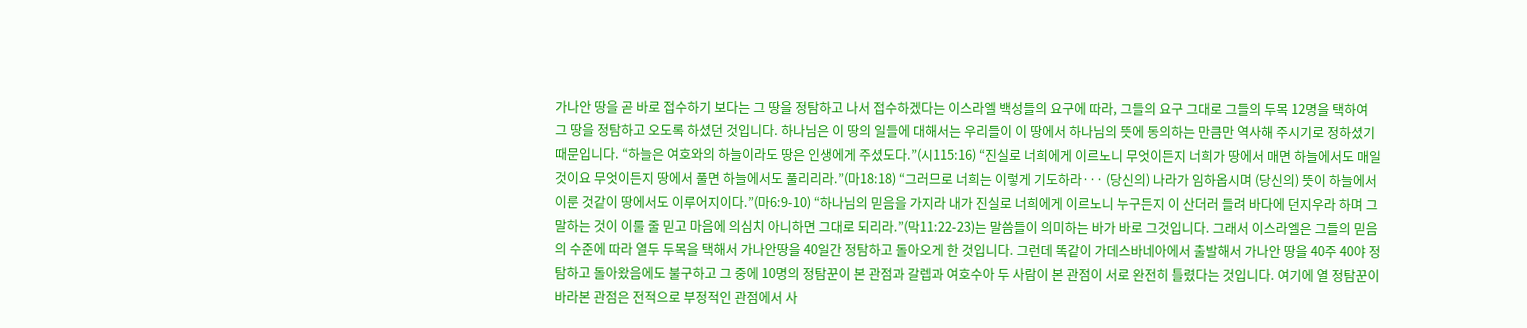가나안 땅을 곧 바로 접수하기 보다는 그 땅을 정탐하고 나서 접수하겠다는 이스라엘 백성들의 요구에 따라, 그들의 요구 그대로 그들의 두목 12명을 택하여 그 땅을 정탐하고 오도록 하셨던 것입니다. 하나님은 이 땅의 일들에 대해서는 우리들이 이 땅에서 하나님의 뜻에 동의하는 만큼만 역사해 주시기로 정하셨기 때문입니다. “하늘은 여호와의 하늘이라도 땅은 인생에게 주셨도다.”(시115:16) “진실로 너희에게 이르노니 무엇이든지 너희가 땅에서 매면 하늘에서도 매일 것이요 무엇이든지 땅에서 풀면 하늘에서도 풀리리라.”(마18:18) “그러므로 너희는 이렇게 기도하라··· (당신의) 나라가 임하옵시며 (당신의) 뜻이 하늘에서 이룬 것같이 땅에서도 이루어지이다.”(마6:9-10) “하나님의 믿음을 가지라 내가 진실로 너희에게 이르노니 누구든지 이 산더러 들려 바다에 던지우라 하며 그 말하는 것이 이룰 줄 믿고 마음에 의심치 아니하면 그대로 되리라.”(막11:22-23)는 말씀들이 의미하는 바가 바로 그것입니다. 그래서 이스라엘은 그들의 믿음의 수준에 따라 열두 두목을 택해서 가나안땅을 40일간 정탐하고 돌아오게 한 것입니다. 그런데 똑같이 가데스바네아에서 출발해서 가나안 땅을 40주 40야 정탐하고 돌아왔음에도 불구하고 그 중에 10명의 정탐꾼이 본 관점과 갈렙과 여호수아 두 사람이 본 관점이 서로 완전히 틀렸다는 것입니다. 여기에 열 정탐꾼이 바라본 관점은 전적으로 부정적인 관점에서 사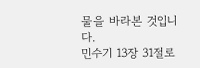물을 바라본 것입니다.
민수기 13장 31절로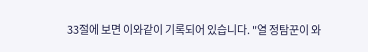33절에 보면 이와같이 기록되어 있습니다. "열 정탐꾼이 와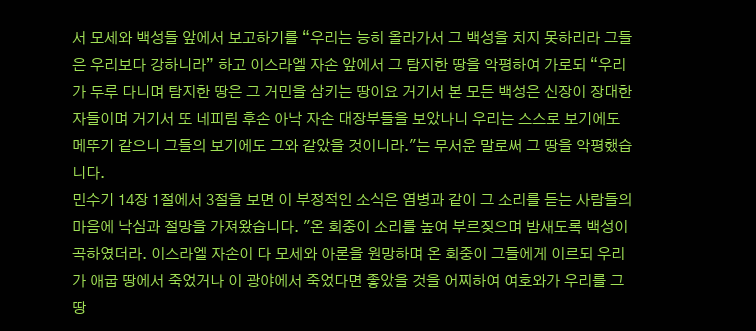서 모세와 백성들 앞에서 보고하기를 “우리는 능히 올라가서 그 백성을 치지 못하리라 그들은 우리보다 강하니라” 하고 이스라엘 자손 앞에서 그 탐지한 땅을 악평하여 가로되 “우리가 두루 다니며 탐지한 땅은 그 거민을 삼키는 땅이요 거기서 본 모든 백성은 신장이 장대한 자들이며 거기서 또 네피림 후손 아낙 자손 대장부들을 보았나니 우리는 스스로 보기에도 메뚜기 같으니 그들의 보기에도 그와 같았을 것이니라."는 무서운 말로써 그 땅을 악평했습니다.
민수기 14장 1절에서 3절을 보면 이 부정적인 소식은 염병과 같이 그 소리를 듣는 사람들의 마음에 낙심과 절망을 가져왔습니다. "온 회중이 소리를 높여 부르짖으며 밤새도록 백성이 곡하였더라. 이스라엘 자손이 다 모세와 아론을 원망하며 온 회중이 그들에게 이르되 우리가 애굽 땅에서 죽었거나 이 광야에서 죽었다면 좋았을 것을 어찌하여 여호와가 우리를 그 땅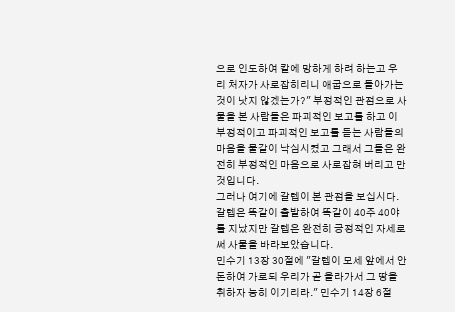으로 인도하여 칼에 망하게 하려 하는고 우리 처자가 사로잡히리니 애굽으로 돌아가는 것이 낫지 않겠는가?" 부정적인 관점으로 사물을 본 사람들은 파괴적인 보고를 하고 이 부정적이고 파괴적인 보고를 듣는 사람들의 마음을 물같이 낙심시켰고 그래서 그들은 완전히 부정적인 마음으로 사로잡혀 버리고 만 것입니다.
그러나 여기에 갈렙이 본 관점을 보십시다. 갈렙은 똑같이 출발하여 똑같이 40주 40야를 지났지만 갈렙은 완전히 긍정적인 자세로써 사물을 바라보았습니다.
민수기 13장 30절에 "갈렙이 모세 앞에서 안돈하여 가로되 우리가 곧 올라가서 그 땅을 취하자 능히 이기리라." 민수기 14장 6절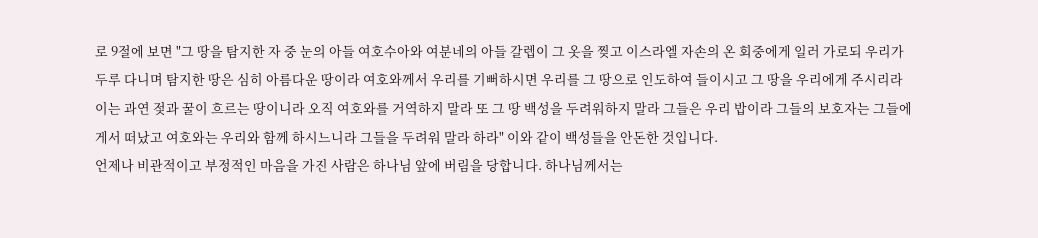로 9절에 보면 "그 땅을 탐지한 자 중 눈의 아들 여호수아와 여분네의 아들 갈렙이 그 옷을 찢고 이스라엘 자손의 온 회중에게 일러 가로되 우리가 두루 다니며 탐지한 땅은 심히 아름다운 땅이라 여호와께서 우리를 기뻐하시면 우리를 그 땅으로 인도하여 들이시고 그 땅을 우리에게 주시리라 이는 과연 젖과 꿀이 흐르는 땅이니라 오직 여호와를 거역하지 말라 또 그 땅 백성을 두려워하지 말라 그들은 우리 밥이라 그들의 보호자는 그들에게서 떠났고 여호와는 우리와 함께 하시느니라 그들을 두려워 말라 하라" 이와 같이 백성들을 안돈한 것입니다.
언제나 비관적이고 부정적인 마음을 가진 사람은 하나님 앞에 버림을 당합니다. 하나님께서는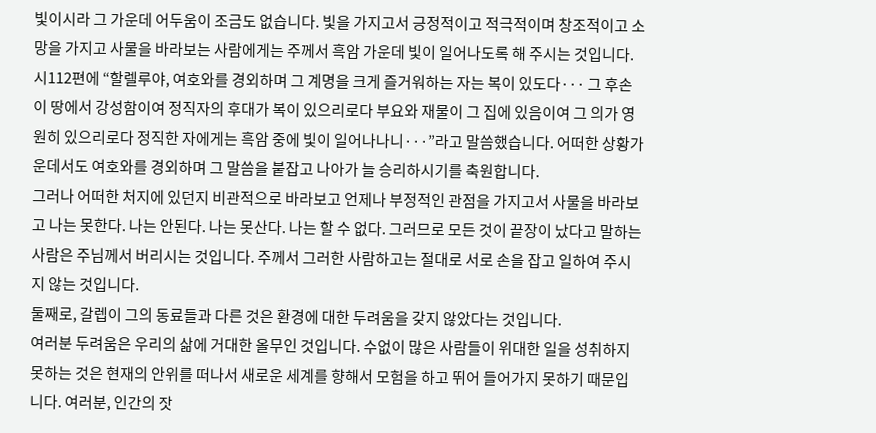빛이시라 그 가운데 어두움이 조금도 없습니다. 빛을 가지고서 긍정적이고 적극적이며 창조적이고 소망을 가지고 사물을 바라보는 사람에게는 주께서 흑암 가운데 빛이 일어나도록 해 주시는 것입니다. 시112편에 “할렐루야, 여호와를 경외하며 그 계명을 크게 즐거워하는 자는 복이 있도다··· 그 후손이 땅에서 강성함이여 정직자의 후대가 복이 있으리로다 부요와 재물이 그 집에 있음이여 그 의가 영원히 있으리로다 정직한 자에게는 흑암 중에 빛이 일어나나니···”라고 말씀했습니다. 어떠한 상황가운데서도 여호와를 경외하며 그 말씀을 붙잡고 나아가 늘 승리하시기를 축원합니다.
그러나 어떠한 처지에 있던지 비관적으로 바라보고 언제나 부정적인 관점을 가지고서 사물을 바라보고 나는 못한다. 나는 안된다. 나는 못산다. 나는 할 수 없다. 그러므로 모든 것이 끝장이 났다고 말하는 사람은 주님께서 버리시는 것입니다. 주께서 그러한 사람하고는 절대로 서로 손을 잡고 일하여 주시지 않는 것입니다.
둘째로, 갈렙이 그의 동료들과 다른 것은 환경에 대한 두려움을 갖지 않았다는 것입니다.
여러분 두려움은 우리의 삶에 거대한 올무인 것입니다. 수없이 많은 사람들이 위대한 일을 성취하지 못하는 것은 현재의 안위를 떠나서 새로운 세계를 향해서 모험을 하고 뛰어 들어가지 못하기 때문입니다. 여러분, 인간의 잣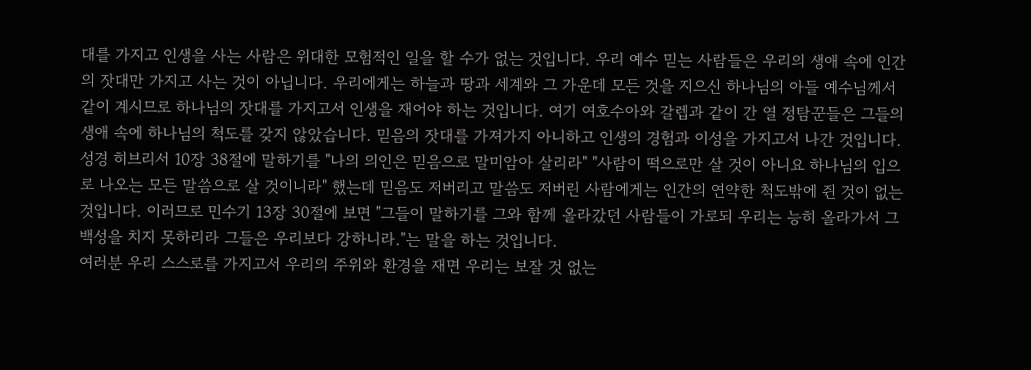대를 가지고 인생을 사는 사람은 위대한 모험적인 일을 할 수가 없는 것입니다. 우리 예수 믿는 사람들은 우리의 생애 속에 인간의 잣대만 가지고 사는 것이 아닙니다. 우리에게는 하늘과 땅과 세계와 그 가운데 모든 것을 지으신 하나님의 아들 예수님께서 같이 계시므로 하나님의 잣대를 가지고서 인생을 재어야 하는 것입니다. 여기 여호수아와 갈렙과 같이 간 열 정탐꾼들은 그들의 생애 속에 하나님의 척도를 갖지 않았습니다. 믿음의 잣대를 가져가지 아니하고 인생의 경험과 이성을 가지고서 나간 것입니다. 성경 히브리서 10장 38절에 말하기를 "나의 의인은 믿음으로 말미암아 살리라" "사람이 떡으로만 살 것이 아니요 하나님의 입으로 나오는 모든 말씀으로 살 것이니라" 했는데 믿음도 저버리고 말씀도 저버린 사람에게는 인간의 연약한 척도밖에 쥔 것이 없는 것입니다. 이러므로 민수기 13장 30절에 보면 "그들이 말하기를 그와 함께 올라갔던 사람들이 가로되 우리는 능히 올라가서 그 백성을 치지 못하리라 그들은 우리보다 강하니라."는 말을 하는 것입니다.
여러분 우리 스스로를 가지고서 우리의 주위와 환경을 재면 우리는 보잘 것 없는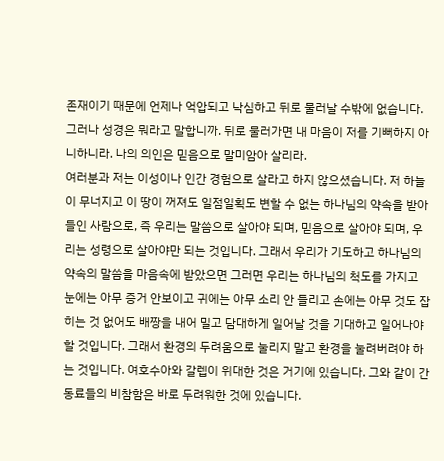존재이기 때문에 언제나 억압되고 낙심하고 뒤로 물러날 수밖에 없습니다. 그러나 성경은 뭐라고 말합니까. 뒤로 물러가면 내 마음이 저를 기뻐하지 아니하니라. 나의 의인은 믿음으로 말미암아 살리라.
여러분과 저는 이성이나 인간 경험으로 살라고 하지 않으셨습니다. 저 하늘이 무너지고 이 땅이 꺼져도 일점일획도 변할 수 없는 하나님의 약속을 받아들인 사람으로, 즉 우리는 말씀으로 살아야 되며, 믿음으로 살아야 되며, 우리는 성령으로 살아야만 되는 것입니다. 그래서 우리가 기도하고 하나님의 약속의 말씀을 마음속에 받았으면 그러면 우리는 하나님의 척도를 가지고 눈에는 아무 증거 안보이고 귀에는 아무 소리 안 들리고 손에는 아무 것도 잡히는 것 없어도 배짱을 내어 밀고 담대하게 일어날 것을 기대하고 일어나야 할 것입니다. 그래서 환경의 두려움으로 눌리지 말고 환경을 눌려버려야 하는 것입니다. 여호수아와 갈렙이 위대한 것은 거기에 있습니다. 그와 같이 간 동료들의 비참함은 바로 두려워한 것에 있습니다.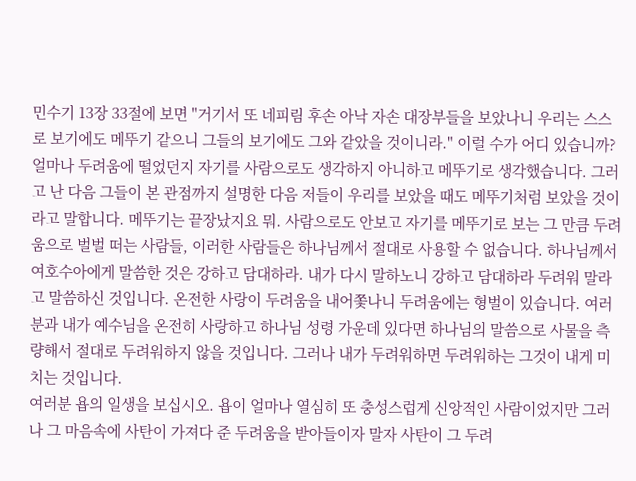민수기 13장 33절에 보면 "거기서 또 네피림 후손 아낙 자손 대장부들을 보았나니 우리는 스스로 보기에도 메뚜기 같으니 그들의 보기에도 그와 같았을 것이니라." 이럴 수가 어디 있습니까? 얼마나 두려움에 떨었던지 자기를 사람으로도 생각하지 아니하고 메뚜기로 생각했습니다. 그러고 난 다음 그들이 본 관점까지 설명한 다음 저들이 우리를 보았을 때도 메뚜기처럼 보았을 것이라고 말합니다. 메뚜기는 끝장났지요 뭐. 사람으로도 안보고 자기를 메뚜기로 보는 그 만큼 두려움으로 벌벌 떠는 사람들, 이러한 사람들은 하나님께서 절대로 사용할 수 없습니다. 하나님께서 여호수아에게 말씀한 것은 강하고 담대하라. 내가 다시 말하노니 강하고 담대하라 두려워 말라고 말씀하신 것입니다. 온전한 사랑이 두려움을 내어쫓나니 두려움에는 형벌이 있습니다. 여러분과 내가 예수님을 온전히 사랑하고 하나님 성령 가운데 있다면 하나님의 말씀으로 사물을 측량해서 절대로 두려워하지 않을 것입니다. 그러나 내가 두려워하면 두려워하는 그것이 내게 미치는 것입니다.
여러분 욥의 일생을 보십시오. 욥이 얼마나 열심히 또 충성스럽게 신앙적인 사람이었지만 그러나 그 마음속에 사탄이 가져다 준 두려움을 받아들이자 말자 사탄이 그 두려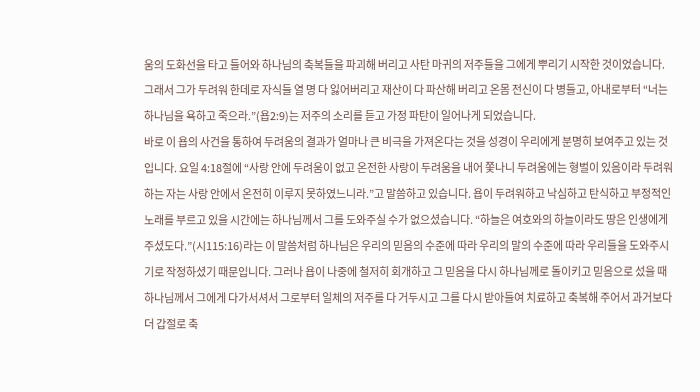움의 도화선을 타고 들어와 하나님의 축복들을 파괴해 버리고 사탄 마귀의 저주들을 그에게 뿌리기 시작한 것이었습니다. 그래서 그가 두려워 한데로 자식들 열 명 다 잃어버리고 재산이 다 파산해 버리고 온몸 전신이 다 병들고, 아내로부터 “너는 하나님을 욕하고 죽으라.”(욥2:9)는 저주의 소리를 듣고 가정 파탄이 일어나게 되었습니다.
바로 이 욥의 사건을 통하여 두려움의 결과가 얼마나 큰 비극을 가져온다는 것을 성경이 우리에게 분명히 보여주고 있는 것입니다. 요일 4:18절에 “사랑 안에 두려움이 없고 온전한 사랑이 두려움을 내어 쫓나니 두려움에는 형벌이 있음이라 두려워하는 자는 사랑 안에서 온전히 이루지 못하였느니라.”고 말씀하고 있습니다. 욥이 두려워하고 낙심하고 탄식하고 부정적인 노래를 부르고 있을 시간에는 하나님께서 그를 도와주실 수가 없으셨습니다. “하늘은 여호와의 하늘이라도 땅은 인생에게 주셨도다.”(시115:16)라는 이 말씀처럼 하나님은 우리의 믿음의 수준에 따라 우리의 말의 수준에 따라 우리들을 도와주시기로 작정하셨기 때문입니다. 그러나 욥이 나중에 철저히 회개하고 그 믿음을 다시 하나님께로 돌이키고 믿음으로 섰을 때 하나님께서 그에게 다가서셔서 그로부터 일체의 저주를 다 거두시고 그를 다시 받아들여 치료하고 축복해 주어서 과거보다 더 갑절로 축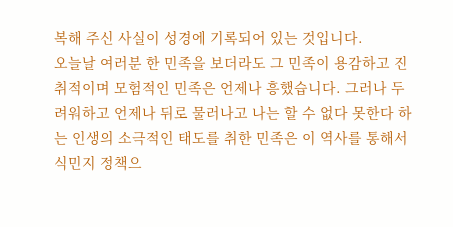복해 주신 사실이 성경에 기록되어 있는 것입니다.
오늘날 여러분 한 민족을 보더라도 그 민족이 용감하고 진취적이며 모험적인 민족은 언제나 흥했습니다. 그러나 두려워하고 언제나 뒤로 물러나고 나는 할 수 없다 못한다 하는 인생의 소극적인 태도를 취한 민족은 이 역사를 통해서 식민지 정책으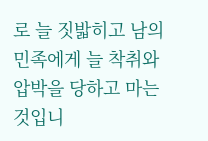로 늘 짓밟히고 남의 민족에게 늘 착취와 압박을 당하고 마는 것입니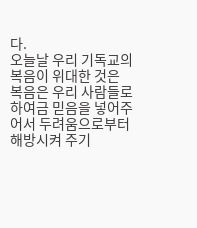다.
오늘날 우리 기독교의 복음이 위대한 것은 복음은 우리 사람들로 하여금 믿음을 넣어주어서 두려움으로부터 해방시켜 주기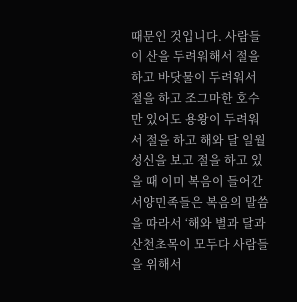때문인 것입니다. 사람들이 산을 두려워해서 절을 하고 바닷물이 두려워서 절을 하고 조그마한 호수만 있어도 용왕이 두려워서 절을 하고 해와 달 일월성신을 보고 절을 하고 있을 때 이미 복음이 들어간 서양민족들은 복음의 말씀을 따라서 ‘해와 별과 달과 산천초목이 모두다 사람들을 위해서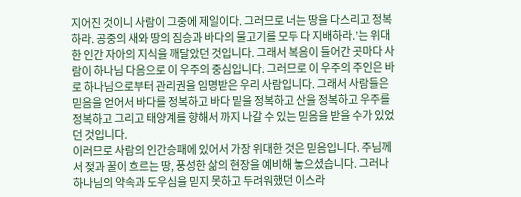지어진 것이니 사람이 그중에 제일이다. 그러므로 너는 땅을 다스리고 정복하라. 공중의 새와 땅의 짐승과 바다의 물고기를 모두 다 지배하라.’는 위대한 인간 자아의 지식을 깨달았던 것입니다. 그래서 복음이 들어간 곳마다 사람이 하나님 다음으로 이 우주의 중심입니다. 그러므로 이 우주의 주인은 바로 하나님으로부터 관리권을 임명받은 우리 사람입니다. 그래서 사람들은 믿음을 얻어서 바다를 정복하고 바다 밑을 정복하고 산을 정복하고 우주를 정복하고 그리고 태양계를 향해서 까지 나갈 수 있는 믿음을 받을 수가 있었던 것입니다.
이러므로 사람의 인간승패에 있어서 가장 위대한 것은 믿음입니다. 주님께서 젖과 꿀이 흐르는 땅, 풍성한 삶의 현장을 예비해 놓으셨습니다. 그러나 하나님의 약속과 도우심을 믿지 못하고 두려워했던 이스라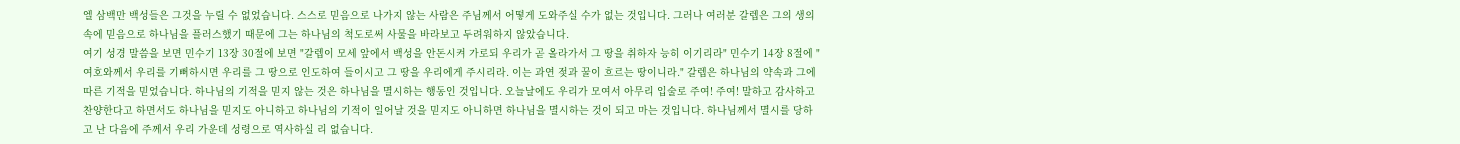엘 삼백만 백성들은 그것을 누릴 수 없었습니다. 스스로 믿음으로 나가지 않는 사람은 주님께서 어떻게 도와주실 수가 없는 것입니다. 그러나 여러분 갈렙은 그의 생의 속에 믿음으로 하나님을 플러스했기 때문에 그는 하나님의 척도로써 사물을 바라보고 두려워하지 않았습니다.
여기 성경 말씀을 보면 민수기 13장 30절에 보면 "갈렙이 모세 앞에서 백성을 안돈시켜 가로되 우리가 곧 올라가서 그 땅을 취하자 능히 이기리라" 민수기 14장 8절에 "여호와께서 우리를 기뻐하시면 우리를 그 땅으로 인도하여 들이시고 그 땅을 우리에게 주시리라. 이는 과연 젖과 꿀이 흐르는 땅이니라." 갈렙은 하나님의 약속과 그에 따른 기적을 믿었습니다. 하나님의 기적을 믿지 않는 것은 하나님을 멸시하는 행동인 것입니다. 오늘날에도 우리가 모여서 아무리 입술로 주여! 주여! 말하고 감사하고 찬양한다고 하면서도 하나님을 믿지도 아니하고 하나님의 기적이 일어날 것을 믿지도 아니하면 하나님을 멸시하는 것이 되고 마는 것입니다. 하나님께서 멸시를 당하고 난 다음에 주께서 우리 가운데 성령으로 역사하실 리 없습니다.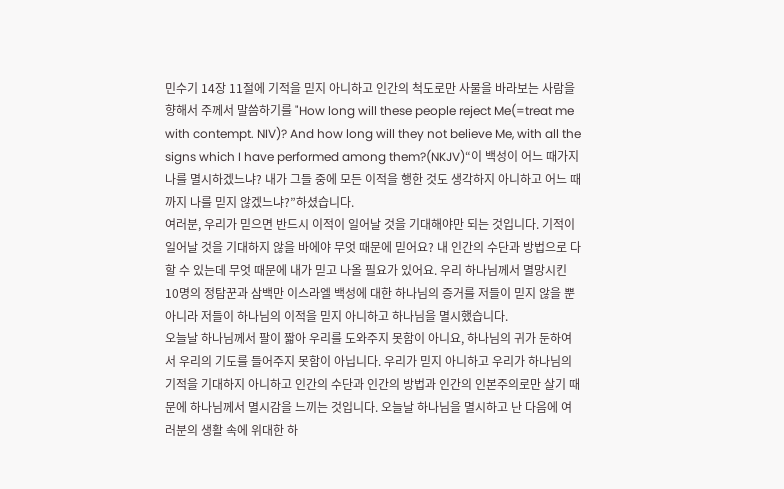민수기 14장 11절에 기적을 믿지 아니하고 인간의 척도로만 사물을 바라보는 사람을 향해서 주께서 말씀하기를 "How long will these people reject Me(=treat me with contempt. NIV)? And how long will they not believe Me, with all the signs which I have performed among them?(NKJV)“이 백성이 어느 때가지 나를 멸시하겠느냐? 내가 그들 중에 모든 이적을 행한 것도 생각하지 아니하고 어느 때까지 나를 믿지 않겠느냐?”하셨습니다.
여러분, 우리가 믿으면 반드시 이적이 일어날 것을 기대해야만 되는 것입니다. 기적이 일어날 것을 기대하지 않을 바에야 무엇 때문에 믿어요? 내 인간의 수단과 방법으로 다 할 수 있는데 무엇 때문에 내가 믿고 나올 필요가 있어요. 우리 하나님께서 멸망시킨 10명의 정탐꾼과 삼백만 이스라엘 백성에 대한 하나님의 증거를 저들이 믿지 않을 뿐 아니라 저들이 하나님의 이적을 믿지 아니하고 하나님을 멸시했습니다.
오늘날 하나님께서 팔이 짧아 우리를 도와주지 못함이 아니요, 하나님의 귀가 둔하여서 우리의 기도를 들어주지 못함이 아닙니다. 우리가 믿지 아니하고 우리가 하나님의 기적을 기대하지 아니하고 인간의 수단과 인간의 방법과 인간의 인본주의로만 살기 때문에 하나님께서 멸시감을 느끼는 것입니다. 오늘날 하나님을 멸시하고 난 다음에 여러분의 생활 속에 위대한 하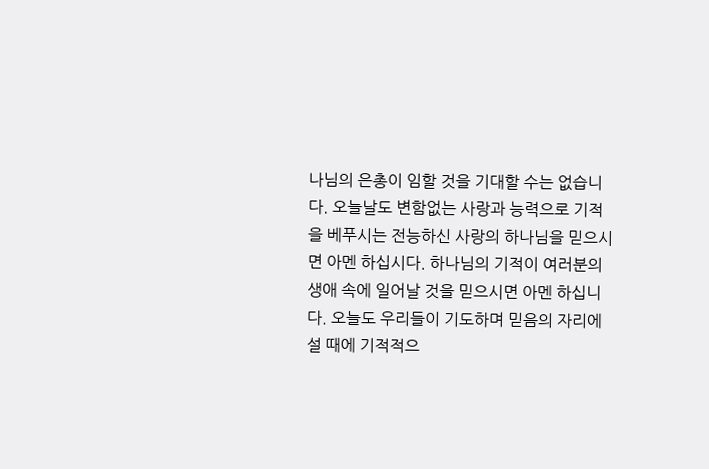나님의 은총이 임할 것을 기대할 수는 없습니다. 오늘날도 변함없는 사랑과 능력으로 기적을 베푸시는 전능하신 사랑의 하나님을 믿으시면 아멘 하십시다. 하나님의 기적이 여러분의 생애 속에 일어날 것을 믿으시면 아멘 하십니다. 오늘도 우리들이 기도하며 믿음의 자리에 설 때에 기적적으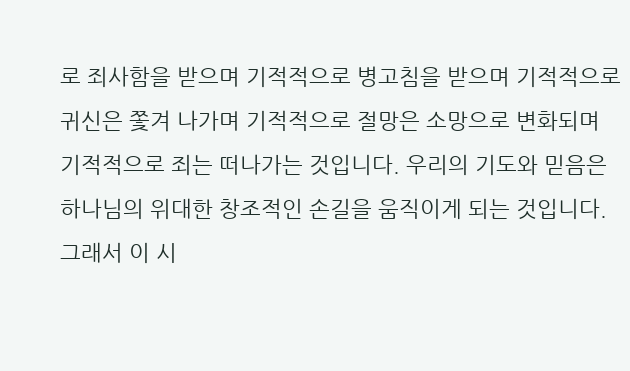로 죄사함을 받으며 기적적으로 병고침을 받으며 기적적으로 귀신은 쫓겨 나가며 기적적으로 절망은 소망으로 변화되며 기적적으로 죄는 떠나가는 것입니다. 우리의 기도와 믿음은 하나님의 위대한 창조적인 손길을 움직이게 되는 것입니다. 그래서 이 시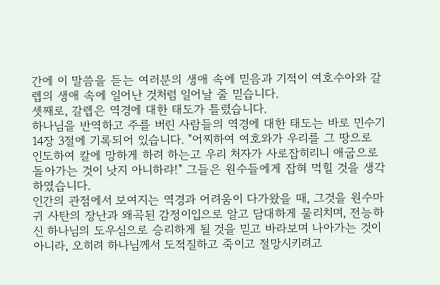간에 이 말씀을 듣는 여러분의 생애 속에 믿음과 기적이 여호수아와 갈렙의 생애 속에 일어난 것처럼 일어날 줄 믿습니다.
셋째로, 갈렙은 역경에 대한 태도가 틀렸습니다.
하나님을 반역하고 주를 버린 사람들의 역경에 대한 태도는 바로 민수기 14장 3절에 기록되어 있습니다. "어찌하여 여호와가 우리를 그 땅으로 인도하여 칼에 망하게 하려 하는고 우리 처자가 사로잡히리니 애굽으로 돌아가는 것이 낫지 아니하랴!" 그들은 원수들에게 잡혀 먹힐 것을 생각하였습니다.
인간의 관점에서 보여지는 역경과 어려움이 다가왔을 때, 그것을 원수마귀 사탄의 장난과 왜곡된 감정이입으로 알고 담대하게 물리치며, 전능하신 하나님의 도우심으로 승리하게 될 것을 믿고 바라보며 나아가는 것이 아니라, 오히려 하나님께서 도적질하고 죽이고 절망시키려고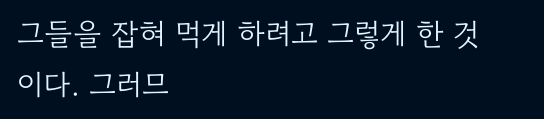그들을 잡혀 먹게 하려고 그렇게 한 것이다. 그러므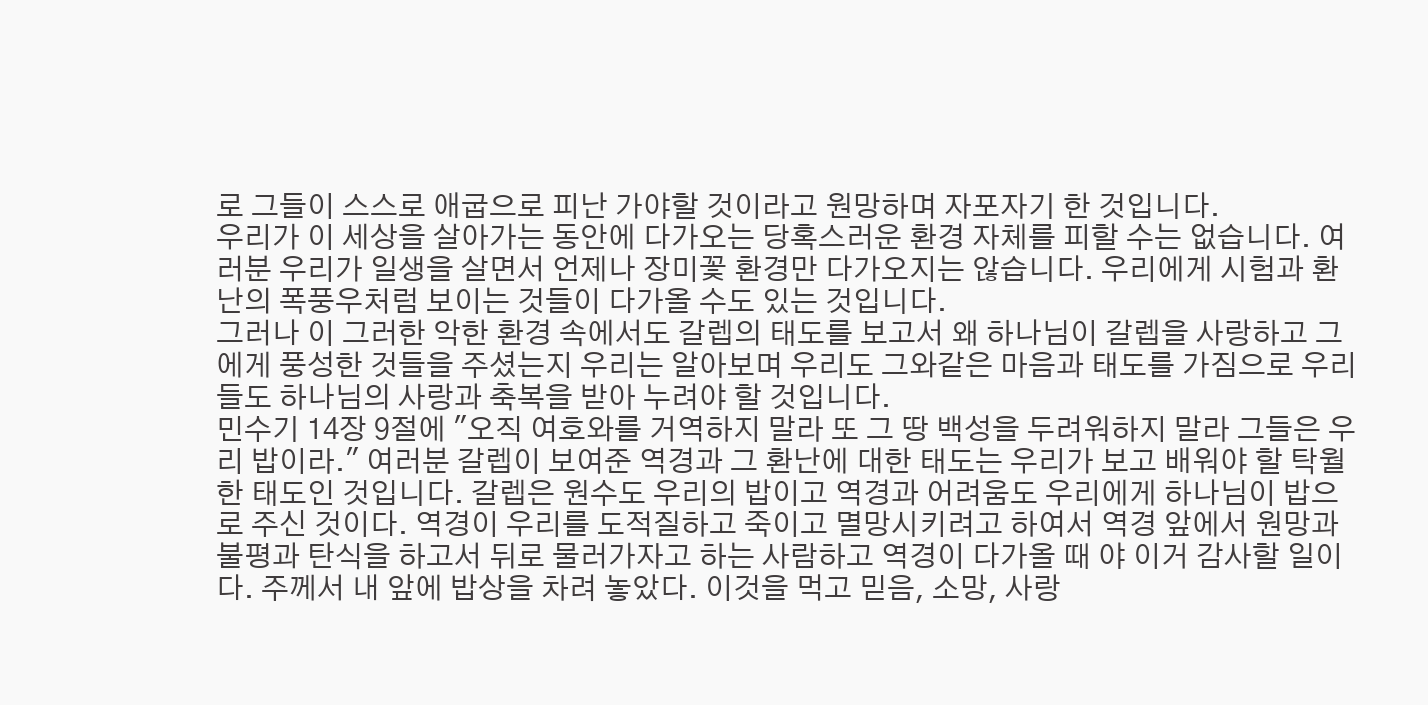로 그들이 스스로 애굽으로 피난 가야할 것이라고 원망하며 자포자기 한 것입니다.
우리가 이 세상을 살아가는 동안에 다가오는 당혹스러운 환경 자체를 피할 수는 없습니다. 여러분 우리가 일생을 살면서 언제나 장미꽃 환경만 다가오지는 않습니다. 우리에게 시험과 환난의 폭풍우처럼 보이는 것들이 다가올 수도 있는 것입니다.
그러나 이 그러한 악한 환경 속에서도 갈렙의 태도를 보고서 왜 하나님이 갈렙을 사랑하고 그에게 풍성한 것들을 주셨는지 우리는 알아보며 우리도 그와같은 마음과 태도를 가짐으로 우리들도 하나님의 사랑과 축복을 받아 누려야 할 것입니다.
민수기 14장 9절에 "오직 여호와를 거역하지 말라 또 그 땅 백성을 두려워하지 말라 그들은 우리 밥이라." 여러분 갈렙이 보여준 역경과 그 환난에 대한 태도는 우리가 보고 배워야 할 탁월한 태도인 것입니다. 갈렙은 원수도 우리의 밥이고 역경과 어려움도 우리에게 하나님이 밥으로 주신 것이다. 역경이 우리를 도적질하고 죽이고 멸망시키려고 하여서 역경 앞에서 원망과 불평과 탄식을 하고서 뒤로 물러가자고 하는 사람하고 역경이 다가올 때 야 이거 감사할 일이다. 주께서 내 앞에 밥상을 차려 놓았다. 이것을 먹고 믿음, 소망, 사랑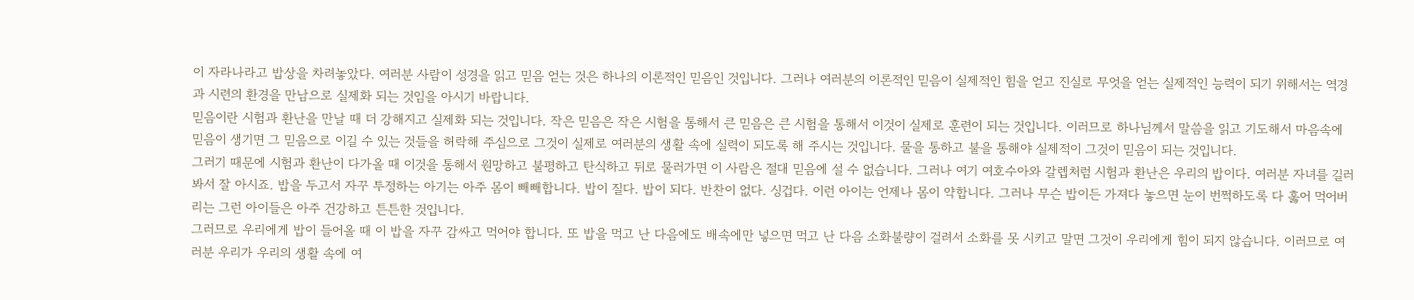이 자라나라고 밥상을 차려놓았다. 여러분 사람이 성경을 읽고 믿음 얻는 것은 하나의 이론적인 믿음인 것입니다. 그러나 여러분의 이론적인 믿음이 실제적인 힘을 얻고 진실로 무엇을 얻는 실제적인 능력이 되기 위해서는 역경과 시련의 환경을 만남으로 실제화 되는 것임을 아시기 바랍니다.
믿음이란 시험과 환난을 만날 때 더 강해지고 실제화 되는 것입니다. 작은 믿음은 작은 시험을 통해서 큰 믿음은 큰 시험을 통해서 이것이 실제로 훈련이 되는 것입니다. 이러므로 하나님께서 말씀을 읽고 기도해서 마음속에 믿음이 생기면 그 믿음으로 이길 수 있는 것들을 허락해 주심으로 그것이 실제로 여러분의 생활 속에 실력이 되도록 해 주시는 것입니다. 물을 통하고 불을 통해야 실제적이 그것이 믿음이 되는 것입니다.
그러기 때문에 시험과 환난이 다가올 때 이것을 통해서 원망하고 불평하고 탄식하고 뒤로 물러가면 이 사람은 절대 믿음에 설 수 없습니다. 그러나 여기 여호수아와 갈렙처럼 시험과 환난은 우리의 밥이다. 여러분 자녀를 길러봐서 잘 아시죠. 밥을 두고서 자꾸 투정하는 아기는 아주 몸이 빼빼합니다. 밥이 질다. 밥이 되다. 반찬이 없다. 싱겁다. 이런 아이는 언제나 몸이 약합니다. 그러나 무슨 밥이든 가져다 놓으면 눈이 번쩍하도록 다 훓어 먹어버리는 그런 아이들은 아주 건강하고 튼튼한 것입니다.
그러므로 우리에게 밥이 들어올 때 이 밥을 자꾸 감싸고 먹어야 합니다. 또 밥을 먹고 난 다음에도 배속에만 넣으면 먹고 난 다음 소화불량이 걸려서 소화를 못 시키고 말면 그것이 우리에게 힘이 되지 않습니다. 이러므로 여러분 우리가 우리의 생활 속에 여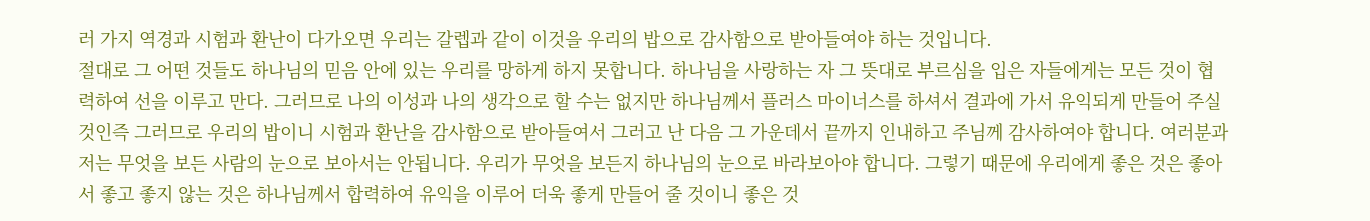러 가지 역경과 시험과 환난이 다가오면 우리는 갈렙과 같이 이것을 우리의 밥으로 감사함으로 받아들여야 하는 것입니다.
절대로 그 어떤 것들도 하나님의 믿음 안에 있는 우리를 망하게 하지 못합니다. 하나님을 사랑하는 자 그 뜻대로 부르심을 입은 자들에게는 모든 것이 협력하여 선을 이루고 만다. 그러므로 나의 이성과 나의 생각으로 할 수는 없지만 하나님께서 플러스 마이너스를 하셔서 결과에 가서 유익되게 만들어 주실 것인즉 그러므로 우리의 밥이니 시험과 환난을 감사함으로 받아들여서 그러고 난 다음 그 가운데서 끝까지 인내하고 주님께 감사하여야 합니다. 여러분과 저는 무엇을 보든 사람의 눈으로 보아서는 안됩니다. 우리가 무엇을 보든지 하나님의 눈으로 바라보아야 합니다. 그렇기 때문에 우리에게 좋은 것은 좋아서 좋고 좋지 않는 것은 하나님께서 합력하여 유익을 이루어 더욱 좋게 만들어 줄 것이니 좋은 것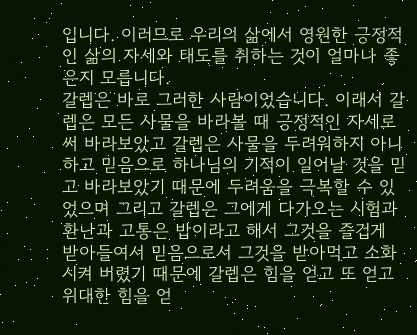입니다. 이러므로 우리의 삶에서 영원한 긍정적인 삶의 자세와 태도를 취하는 것이 얼마나 좋은지 모릅니다.
갈렙은 바로 그러한 사람이었습니다. 이래서 갈렙은 모든 사물을 바라볼 때 긍정적인 자세로써 바라보았고 갈렙은 사물을 두려워하지 아니하고 믿음으로 하나님의 기적이 일어날 것을 믿고 바라보았기 때문에 두려움을 극복할 수 있었으며 그리고 갈렙은 그에게 다가오는 시험과 환난과 고통은 밥이라고 해서 그것을 즐겁게 받아들여서 믿음으로서 그것을 받아먹고 소화시켜 버렸기 때문에 갈렙은 힘을 얻고 또 얻고 위대한 힘을 얻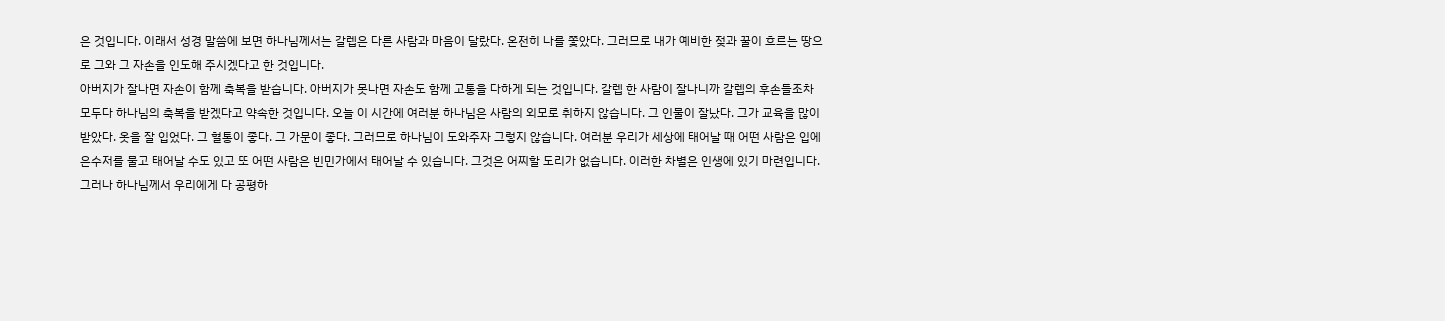은 것입니다. 이래서 성경 말씀에 보면 하나님께서는 갈렙은 다른 사람과 마음이 달랐다. 온전히 나를 쫓았다. 그러므로 내가 예비한 젖과 꿀이 흐르는 땅으로 그와 그 자손을 인도해 주시겠다고 한 것입니다.
아버지가 잘나면 자손이 함께 축복을 받습니다. 아버지가 못나면 자손도 함께 고통을 다하게 되는 것입니다. 갈렙 한 사람이 잘나니까 갈렙의 후손들조차 모두다 하나님의 축복을 받겠다고 약속한 것입니다. 오늘 이 시간에 여러분 하나님은 사람의 외모로 취하지 않습니다. 그 인물이 잘났다. 그가 교육을 많이 받았다. 옷을 잘 입었다. 그 혈통이 좋다. 그 가문이 좋다. 그러므로 하나님이 도와주자 그렇지 않습니다. 여러분 우리가 세상에 태어날 때 어떤 사람은 입에 은수저를 물고 태어날 수도 있고 또 어떤 사람은 빈민가에서 태어날 수 있습니다. 그것은 어찌할 도리가 없습니다. 이러한 차별은 인생에 있기 마련입니다.
그러나 하나님께서 우리에게 다 공평하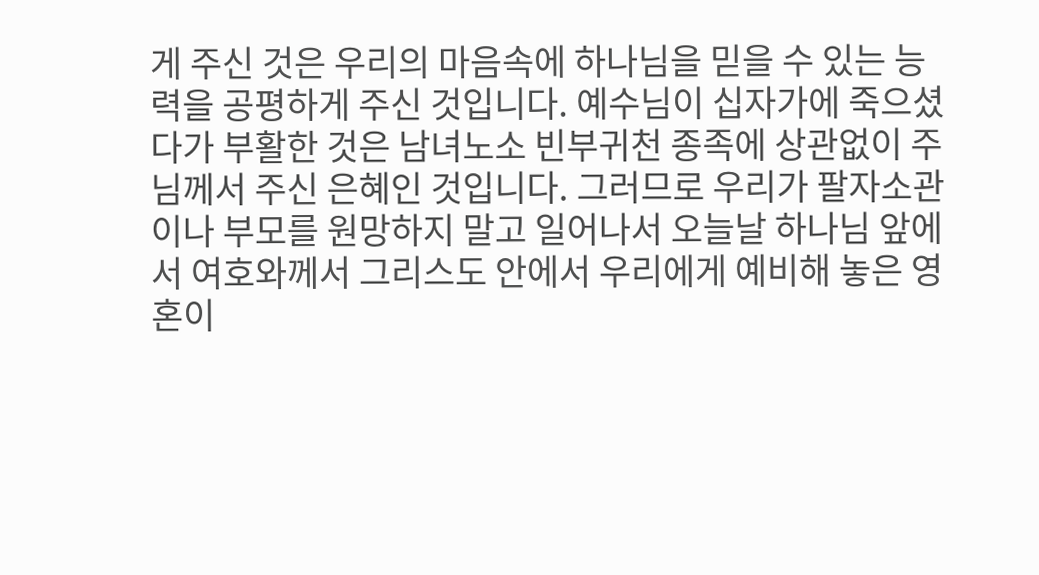게 주신 것은 우리의 마음속에 하나님을 믿을 수 있는 능력을 공평하게 주신 것입니다. 예수님이 십자가에 죽으셨다가 부활한 것은 남녀노소 빈부귀천 종족에 상관없이 주님께서 주신 은혜인 것입니다. 그러므로 우리가 팔자소관이나 부모를 원망하지 말고 일어나서 오늘날 하나님 앞에서 여호와께서 그리스도 안에서 우리에게 예비해 놓은 영혼이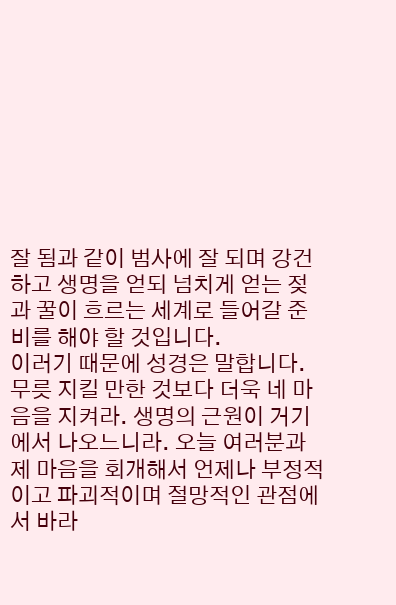잘 됨과 같이 범사에 잘 되며 강건하고 생명을 얻되 넘치게 얻는 젖과 꿀이 흐르는 세계로 들어갈 준비를 해야 할 것입니다.
이러기 때문에 성경은 말합니다. 무릇 지킬 만한 것보다 더욱 네 마음을 지켜라. 생명의 근원이 거기에서 나오느니라. 오늘 여러분과 제 마음을 회개해서 언제나 부정적이고 파괴적이며 절망적인 관점에서 바라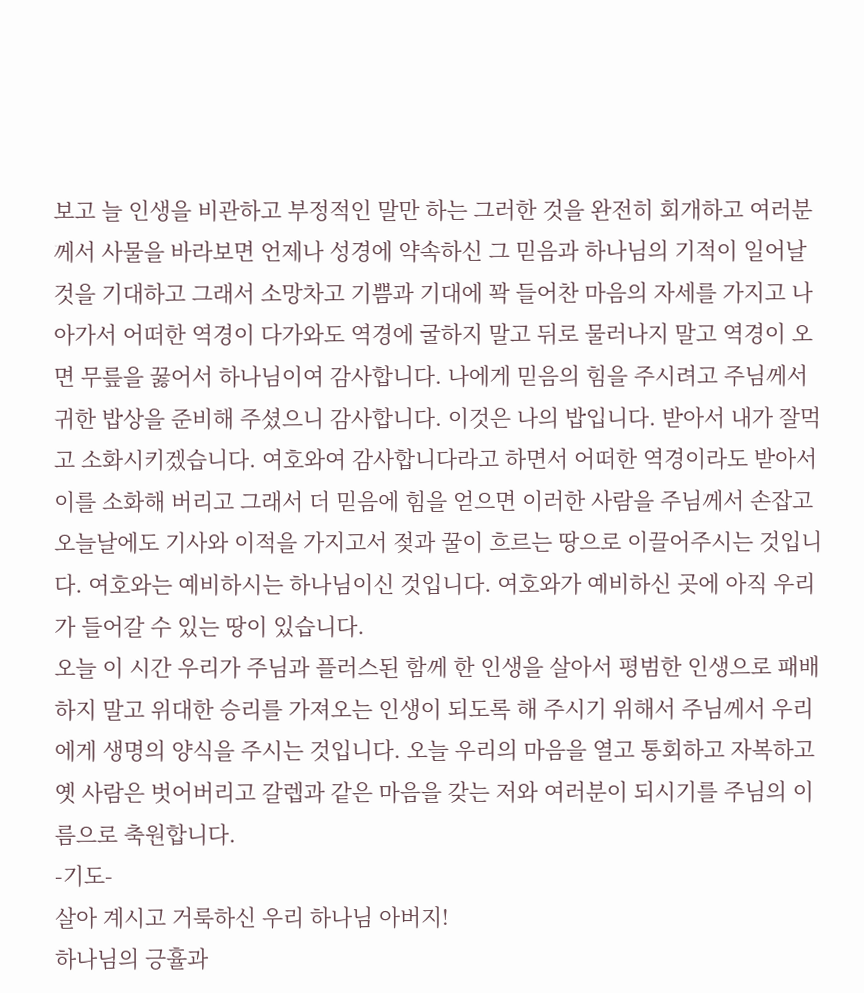보고 늘 인생을 비관하고 부정적인 말만 하는 그러한 것을 완전히 회개하고 여러분께서 사물을 바라보면 언제나 성경에 약속하신 그 믿음과 하나님의 기적이 일어날 것을 기대하고 그래서 소망차고 기쁨과 기대에 꽉 들어찬 마음의 자세를 가지고 나아가서 어떠한 역경이 다가와도 역경에 굴하지 말고 뒤로 물러나지 말고 역경이 오면 무릎을 꿇어서 하나님이여 감사합니다. 나에게 믿음의 힘을 주시려고 주님께서 귀한 밥상을 준비해 주셨으니 감사합니다. 이것은 나의 밥입니다. 받아서 내가 잘먹고 소화시키겠습니다. 여호와여 감사합니다라고 하면서 어떠한 역경이라도 받아서 이를 소화해 버리고 그래서 더 믿음에 힘을 얻으면 이러한 사람을 주님께서 손잡고 오늘날에도 기사와 이적을 가지고서 젖과 꿀이 흐르는 땅으로 이끌어주시는 것입니다. 여호와는 예비하시는 하나님이신 것입니다. 여호와가 예비하신 곳에 아직 우리가 들어갈 수 있는 땅이 있습니다.
오늘 이 시간 우리가 주님과 플러스된 함께 한 인생을 살아서 평범한 인생으로 패배하지 말고 위대한 승리를 가져오는 인생이 되도록 해 주시기 위해서 주님께서 우리에게 생명의 양식을 주시는 것입니다. 오늘 우리의 마음을 열고 통회하고 자복하고 옛 사람은 벗어버리고 갈렙과 같은 마음을 갖는 저와 여러분이 되시기를 주님의 이름으로 축원합니다.
-기도-
살아 계시고 거룩하신 우리 하나님 아버지!
하나님의 긍휼과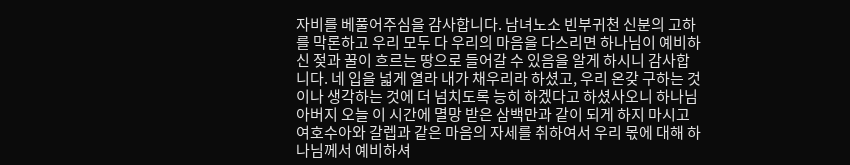자비를 베풀어주심을 감사합니다. 남녀노소 빈부귀천 신분의 고하를 막론하고 우리 모두 다 우리의 마음을 다스리면 하나님이 예비하신 젖과 꿀이 흐르는 땅으로 들어갈 수 있음을 알게 하시니 감사합니다. 네 입을 넓게 열라 내가 채우리라 하셨고, 우리 온갖 구하는 것이나 생각하는 것에 더 넘치도록 능히 하겠다고 하셨사오니 하나님 아버지 오늘 이 시간에 멸망 받은 삼백만과 같이 되게 하지 마시고 여호수아와 갈렙과 같은 마음의 자세를 취하여서 우리 몫에 대해 하나님께서 예비하셔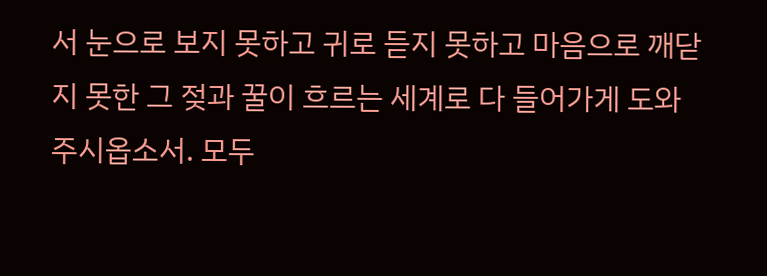서 눈으로 보지 못하고 귀로 듣지 못하고 마음으로 깨닫지 못한 그 젖과 꿀이 흐르는 세계로 다 들어가게 도와주시옵소서. 모두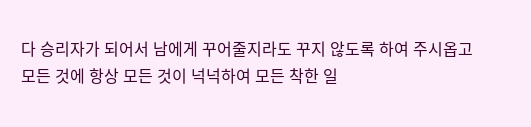다 승리자가 되어서 남에게 꾸어줄지라도 꾸지 않도록 하여 주시옵고 모든 것에 항상 모든 것이 넉넉하여 모든 착한 일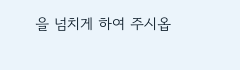을 넘치게 하여 주시옵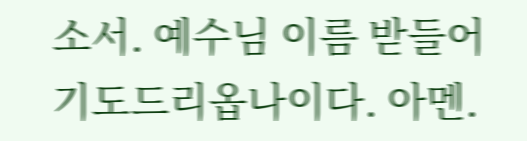소서. 예수님 이름 받들어 기도드리옵나이다. 아멘.